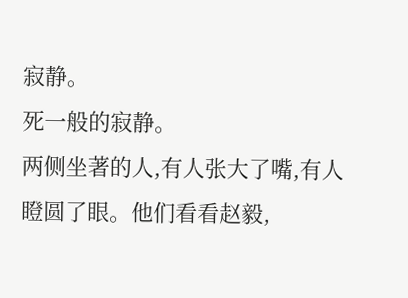寂静。
死一般的寂静。
两侧坐著的人,有人张大了嘴,有人瞪圆了眼。他们看看赵毅,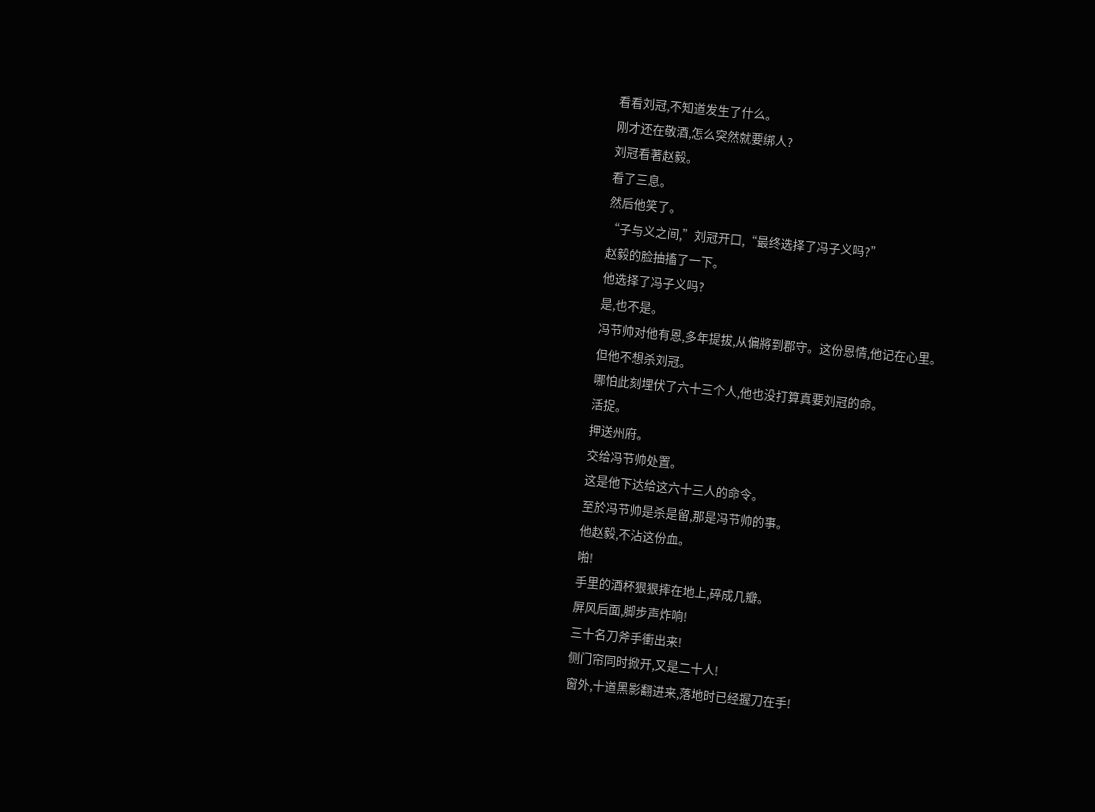看看刘冠,不知道发生了什么。
刚才还在敬酒,怎么突然就要绑人?
刘冠看著赵毅。
看了三息。
然后他笑了。
“子与义之间,”刘冠开口,“最终选择了冯子义吗?”
赵毅的脸抽搐了一下。
他选择了冯子义吗?
是,也不是。
冯节帅对他有恩,多年提拔,从偏將到郡守。这份恩情,他记在心里。
但他不想杀刘冠。
哪怕此刻埋伏了六十三个人,他也没打算真要刘冠的命。
活捉。
押送州府。
交给冯节帅处置。
这是他下达给这六十三人的命令。
至於冯节帅是杀是留,那是冯节帅的事。
他赵毅,不沾这份血。
啪!
手里的酒杯狠狠摔在地上,碎成几瓣。
屏风后面,脚步声炸响!
三十名刀斧手衝出来!
侧门帘同时掀开,又是二十人!
窗外,十道黑影翻进来,落地时已经握刀在手!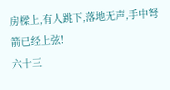房樑上,有人跳下,落地无声,手中弩箭已经上弦!
六十三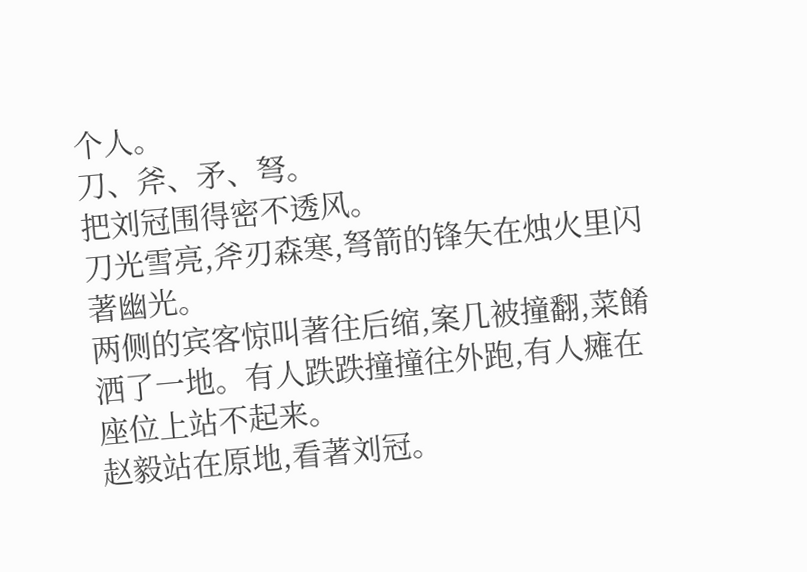个人。
刀、斧、矛、弩。
把刘冠围得密不透风。
刀光雪亮,斧刃森寒,弩箭的锋矢在烛火里闪著幽光。
两侧的宾客惊叫著往后缩,案几被撞翻,菜餚洒了一地。有人跌跌撞撞往外跑,有人瘫在座位上站不起来。
赵毅站在原地,看著刘冠。